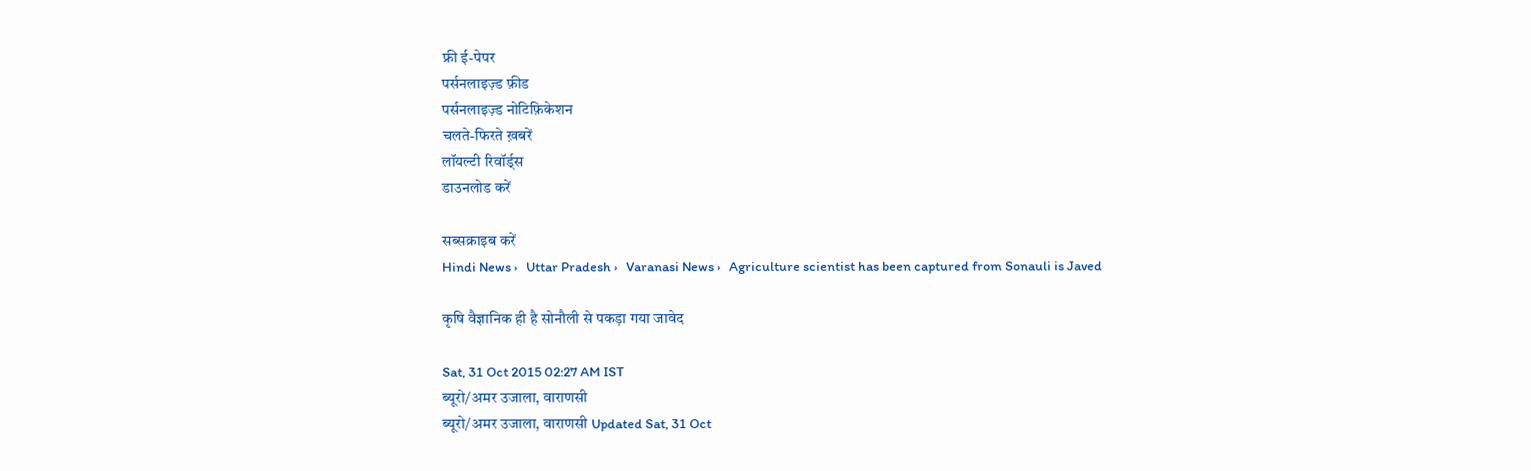फ्री ई-पेपर
पर्सनलाइज़्ड फ़ीड
पर्सनलाइज़्ड नोटिफ़िकेशन
चलते-फिरते ख़बरें
लॉयल्टी रिवॉर्ड्स
डाउनलोड करें

सब्सक्राइब करें
Hindi News ›   Uttar Pradesh ›   Varanasi News ›   Agriculture scientist has been captured from Sonauli is Javed

कृषि वैज्ञानिक ही है सोनौली से पकड़ा गया जावेद

Sat, 31 Oct 2015 02:27 AM IST
ब्यूरो/अमर उजाला, वाराणसी
ब्यूरो/अमर उजाला, वाराणसी Updated Sat, 31 Oct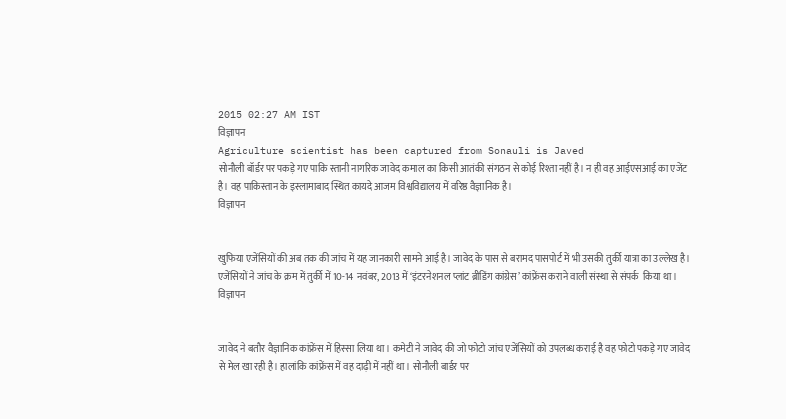2015 02:27 AM IST
विज्ञापन
Agriculture scientist has been captured from Sonauli is Javed
सोनौली बॉर्डर पर पकड़े गए पाकि स्तानी नागरिक जावेद कमाल का किसी आतंकी संगठन से कोई रिश्ता नहीं है। न ही वह आईएसआई का एजेंट है। वह पाकिस्तान के इस्लामाबाद स्थित कायदे आजम विश्वविद्यालय में वरिष्ठ वैज्ञानिक है।
विज्ञापन


खुफिया एजेंसियों की अब तक की जांच में यह जानकारी सामने आई है। जावेद के पास से बरामद पासपोर्ट में भी उसकी तुर्की यात्रा का उल्लेख है। एजेंसियों ने जांच के क्रम में तुर्की में 10-14 नवंबर, 2013 में ‘इंटरनेशनल प्लांट ब्रीडिंग कांग्रेस’ कांफ्रेंस कराने वाली संस्था से संपर्क  किया था।
विज्ञापन


जावेद ने बतौर वैज्ञानिक कांफ्रेंस में हिस्सा लिया था। कमेटी ने जावेद की जो फोटो जांच एजेंसियों को उपलब्ध कराई है वह फोटो पकड़े गए जावेद से मेल खा रही है। हालांकि कांफ्रेंस में वह दाढ़ी में नहीं था। सोनौली बार्डर पर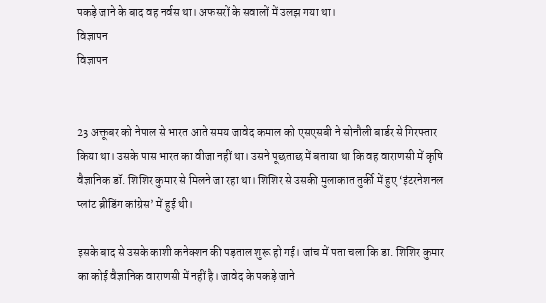पकड़े जाने के बाद वह नर्वस था। अफसरों के सवालों में उलझ गया था।
विज्ञापन
विज्ञापन


23 अक्तूबर को नेपाल से भारत आते समय जावेद कमाल को एसएसबी ने सोनौली बार्डर से गिरफ्तार किया था। उसके पास भारत का वीजा नहीं था। उसने पूछताछ में बताया था कि वह वाराणसी में कृषि वैज्ञानिक डॉ. शिशिर कुमार से मिलने जा रहा था। शिशिर से उसकी मुलाकात तुर्की में हुए ‘इंटरनेशनल प्लांट ब्रीडिंग कांग्रेस’ में हुई थी।

इसके बाद से उसके काशी कनेक्शन की पड़ताल शुरू हो गई। जांच में पता चला कि डा. शिशिर कुमार का कोई वैज्ञानिक वाराणसी में नहीं है। जावेद के पकड़े जाने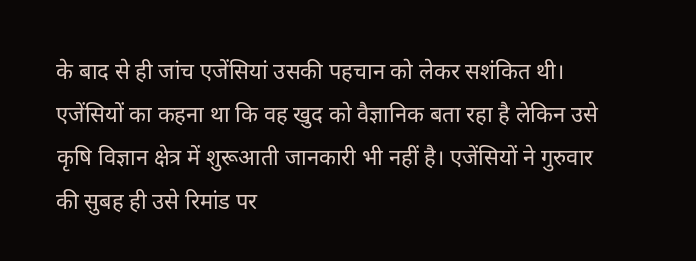के बाद से ही जांच एजेंसियां उसकी पहचान को लेकर सशंकित थी। एजेंसियों का कहना था कि वह खुद को वैज्ञानिक बता रहा है लेकिन उसे कृषि विज्ञान क्षेत्र में शुरूआती जानकारी भी नहीं है। एजेंसियों ने गुरुवार की सुबह ही उसे रिमांड पर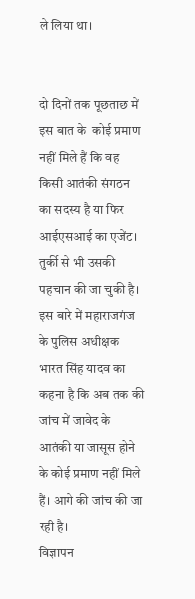ले लिया था।


दो दिनों तक पूछताछ में इस बात के  कोई प्रमाण नहीं मिले हैं कि वह किसी आतंकी संगठन का सदस्य है या फिर आईएसआई का एजेंट। तुर्की से भी उसकी पहचान की जा चुकी है। इस बारे में महाराजगंज के पुलिस अधीक्षक भारत सिंह यादव का कहना है कि अब तक की जांच में जावेद के आतंकी या जासूस होने के कोई प्रमाण नहीं मिले हैं। आगे की जांच की जा रही है।
विज्ञापन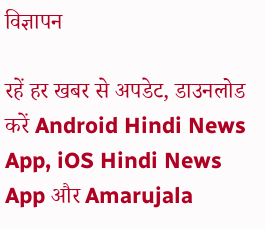विज्ञापन

रहें हर खबर से अपडेट, डाउनलोड करें Android Hindi News App, iOS Hindi News App और Amarujala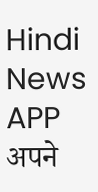Hindi News APP अपने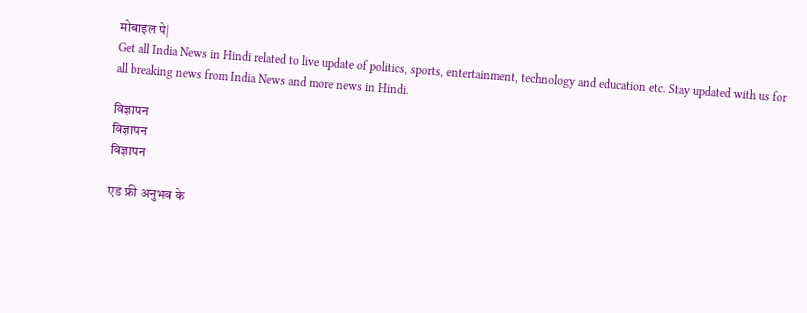मोबाइल पे|
Get all India News in Hindi related to live update of politics, sports, entertainment, technology and education etc. Stay updated with us for all breaking news from India News and more news in Hindi.

विज्ञापन
विज्ञापन
विज्ञापन

एड फ्री अनुभव के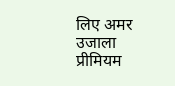लिए अमर उजाला प्रीमियम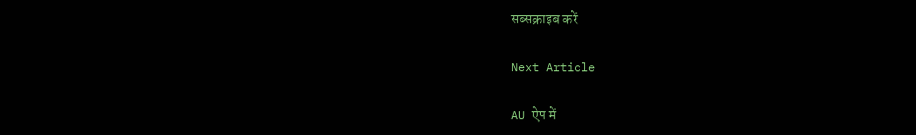सब्सक्राइब करें

Next Article

AU ऐप में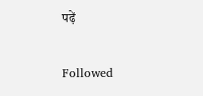पढ़ें

Followed